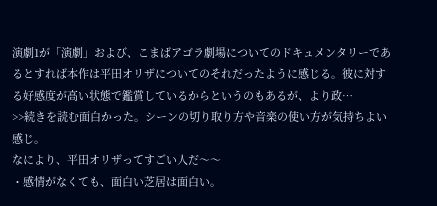演劇1が「演劇」および、こまばアゴラ劇場についてのドキュメンタリーであるとすれば本作は平田オリザについてのそれだったように感じる。彼に対する好感度が高い状態で鑑賞しているからというのもあるが、より政…
>>続きを読む面白かった。シーンの切り取り方や音楽の使い方が気持ちよい感じ。
なにより、平田オリザってすごい人だ〜〜
・感情がなくても、面白い芝居は面白い。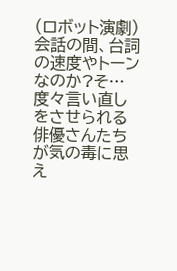(ロボット演劇)会話の間、台詞の速度やトーンなのか?そ…
度々言い直しをさせられる俳優さんたちが気の毒に思え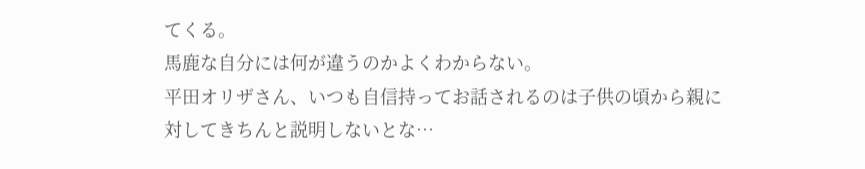てくる。
馬鹿な自分には何が違うのかよくわからない。
平田オリザさん、いつも自信持ってお話されるのは子供の頃から親に対してきちんと説明しないとな…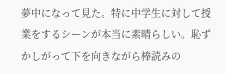夢中になって見た。特に中学生に対して授業をするシーンが本当に素晴らしい。恥ずかしがって下を向きながら棒読みの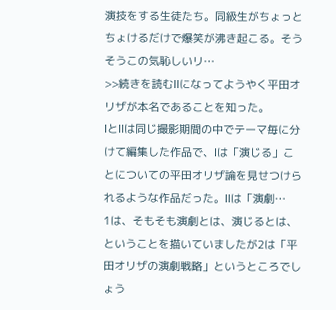演技をする生徒たち。同級生がちょっとちょけるだけで爆笑が沸き起こる。そうそうこの気恥しいリ…
>>続きを読むⅡになってようやく平田オリザが本名であることを知った。
ⅠとⅡは同じ撮影期間の中でテーマ毎に分けて編集した作品で、Ⅰは「演じる」ことについての平田オリザ論を見せつけられるような作品だった。Ⅱは「演劇…
1は、そもそも演劇とは、演じるとは、ということを描いていましたが2は「平田オリザの演劇戦略」というところでしょう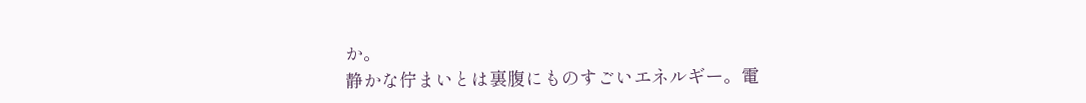か。
静かな佇まいとは裏腹にものすごいエネルギー。電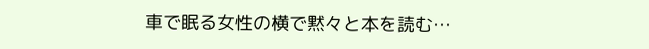車で眠る女性の横で黙々と本を読む…